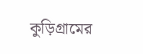কুড়িগ্রামের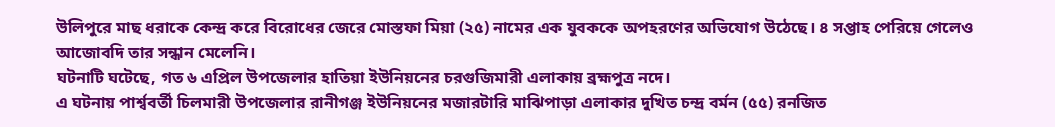উলিপুরে মাছ ধরাকে কেন্দ্র করে বিরোধের জেরে মোস্তফা মিয়া (২৫) নামের এক যুবককে অপহরণের অভিযোগ উঠেছে। ৪ সপ্তাহ পেরিয়ে গেলেও আজোবদি তার সন্ধান মেলেনি।
ঘটনাটি ঘটেছে, গত ৬ এপ্রিল উপজেলার হাতিয়া ইউনিয়নের চরগুজিমারী এলাকায় ব্রহ্মপুত্র নদে।
এ ঘটনায় পার্শ্ববর্তী চিলমারী উপজেলার রানীগঞ্জ ইউনিয়নের মজারটারি মাঝিপাড়া এলাকার দুখিত চন্দ্র বর্মন (৫৫) রনজিত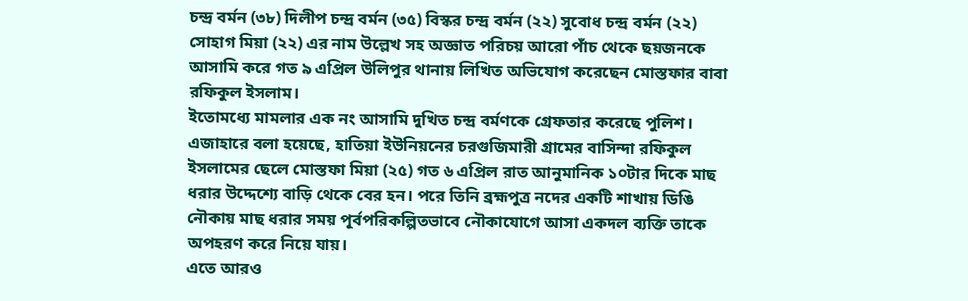চন্দ্র বর্মন (৩৮) দিলীপ চন্দ্র বর্মন (৩৫) বিস্কর চন্দ্র বর্মন (২২) সুবোধ চন্দ্র বর্মন (২২) সোহাগ মিয়া (২২) এর নাম উল্লেখ সহ অজ্ঞাত পরিচয় আরো পাঁচ থেকে ছয়জনকে আসামি করে গত ৯ এপ্রিল উলিপুর থানায় লিখিত অভিযোগ করেছেন মোস্তফার বাবা রফিকুল ইসলাম।
ইতোমধ্যে মামলার এক নং আসামি দুখিত চন্দ্র বর্মণকে গ্রেফতার করেছে পুলিশ।
এজাহারে বলা হয়েছে, হাতিয়া ইউনিয়নের চরগুজিমারী গ্রামের বাসিন্দা রফিকুল ইসলামের ছেলে মোস্তফা মিয়া (২৫) গত ৬ এপ্রিল রাত আনুমানিক ১০টার দিকে মাছ ধরার উদ্দেশ্যে বাড়ি থেকে বের হন। পরে তিনি ব্রহ্মপুত্র নদের একটি শাখায় ডিঙি নৌকায় মাছ ধরার সময় পূর্বপরিকল্পিতভাবে নৌকাযোগে আসা একদল ব্যক্তি তাকে অপহরণ করে নিয়ে যায়।
এতে আরও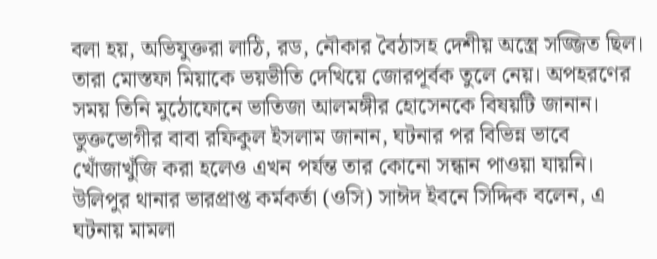বলা হয়, অভিযুক্তরা লাঠি, রড, নৌকার বৈঠাসহ দেশীয় অস্ত্রে সজ্জিত ছিল। তারা মোস্তফা মিয়াকে ভয়ভীতি দেখিয়ে জোরপূর্বক তুলে নেয়। অপহরণের সময় তিনি মুঠোফোনে ভাতিজা আলমঙ্গীর হোসেনকে বিষয়টি জানান।
ভুক্তভোগীর বাবা রফিকুল ইসলাম জানান, ঘটনার পর বিভিন্ন ভাবে খোঁজাখুঁজি করা হলেও এখন পর্যন্ত তার কোনো সন্ধান পাওয়া যায়নি।
উলিপুর থানার ভারপ্রাপ্ত কর্মকর্তা (ওসি) সাঈদ ইবনে সিদ্দিক বলেন, এ ঘটনায় মামলা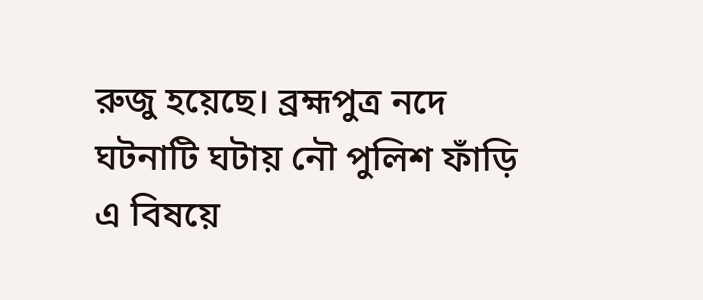রুজু হয়েছে। ব্রহ্মপুত্র নদে ঘটনাটি ঘটায় নৌ পুলিশ ফাঁড়ি এ বিষয়ে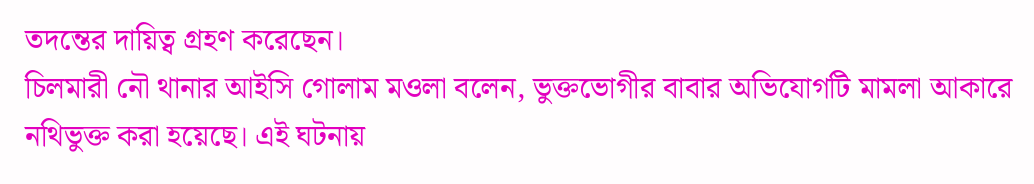তদন্তের দায়িত্ব গ্রহণ করেছেন।
চিলমারী নৌ থানার আইসি গোলাম মওলা বলেন, ভুক্তভোগীর বাবার অভিযোগটি মামলা আকারে নথিভুক্ত করা হয়েছে। এই ঘটনায়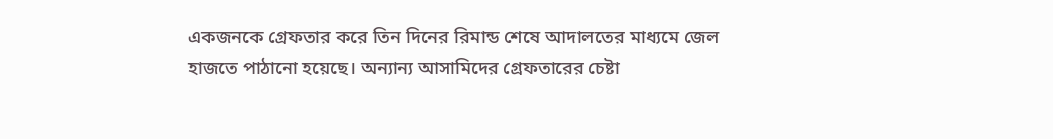একজনকে গ্রেফতার করে তিন দিনের রিমান্ড শেষে আদালতের মাধ্যমে জেল হাজতে পাঠানো হয়েছে। অন্যান্য আসামিদের গ্রেফতারের চেষ্টা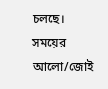চলছে।
সময়ের আলো/জোই